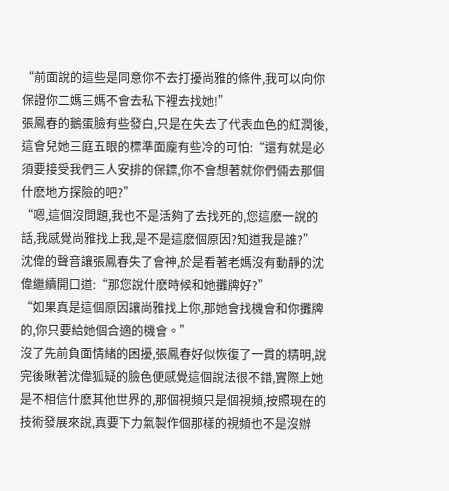“前面說的這些是同意你不去打擾尚雅的條件,我可以向你保證你二媽三媽不會去私下裡去找她!”
張鳳春的鵝蛋臉有些發白,只是在失去了代表血色的紅潤後,這會兒她三庭五眼的標準面龐有些冷的可怕:“還有就是必須要接受我們三人安排的保鏢,你不會想著就你們倆去那個什麽地方探險的吧?”
“嗯,這個沒問題,我也不是活夠了去找死的,您這麽一說的話,我感覺尚雅找上我,是不是這麽個原因?知道我是誰?”
沈偉的聲音讓張鳳春失了會神,於是看著老媽沒有動靜的沈偉繼續開口道:“那您說什麽時候和她攤牌好?”
“如果真是這個原因讓尚雅找上你,那她會找機會和你攤牌的,你只要給她個合適的機會。”
沒了先前負面情緒的困擾,張鳳春好似恢復了一貫的精明,說完後瞅著沈偉狐疑的臉色便感覺這個說法很不錯,實際上她是不相信什麽其他世界的,那個視頻只是個視頻,按照現在的技術發展來說,真要下力氣製作個那樣的視頻也不是沒辦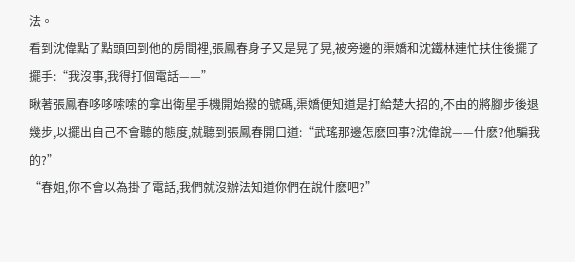法。
看到沈偉點了點頭回到他的房間裡,張鳳春身子又是晃了晃,被旁邊的渠嬌和沈鐵林連忙扶住後擺了擺手:“我沒事,我得打個電話——”
瞅著張鳳春哆哆嗦嗦的拿出衛星手機開始撥的號碼,渠嬌便知道是打給楚大招的,不由的將腳步後退幾步,以擺出自己不會聽的態度,就聽到張鳳春開口道:“武瑤那邊怎麽回事?沈偉說——什麽?他騙我的?”
“春姐,你不會以為掛了電話,我們就沒辦法知道你們在說什麽吧?”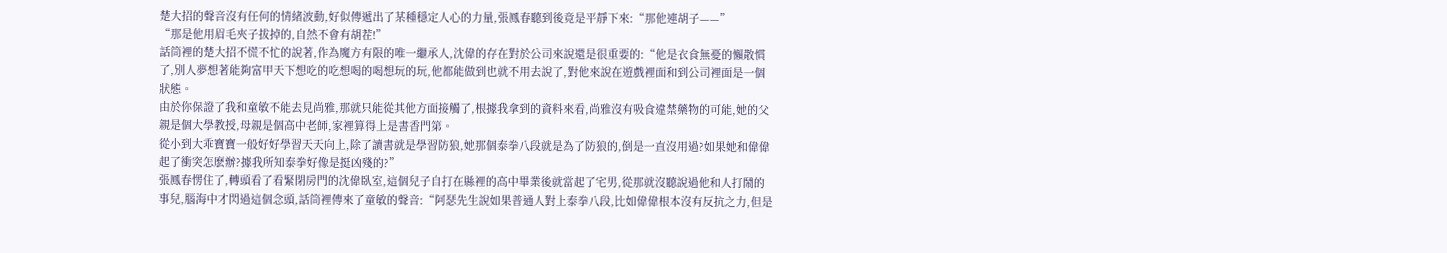楚大招的聲音沒有任何的情緒波動,好似傳遞出了某種穩定人心的力量,張鳳春聽到後竟是平靜下來:“那他連胡子——”
“那是他用眉毛夾子拔掉的,自然不會有胡茬!”
話筒裡的楚大招不慌不忙的說著,作為魔方有限的唯一繼承人,沈偉的存在對於公司來說還是很重要的:“他是衣食無憂的懶散慣了,別人夢想著能夠富甲天下想吃的吃想喝的喝想玩的玩,他都能做到也就不用去說了,對他來說在遊戲裡面和到公司裡面是一個狀態。
由於你保證了我和童敏不能去見尚雅,那就只能從其他方面接觸了,根據我拿到的資料來看,尚雅沒有吸食違禁藥物的可能,她的父親是個大學教授,母親是個高中老師,家裡算得上是書香門第。
從小到大乖寶寶一般好好學習天天向上,除了讀書就是學習防狼,她那個泰拳八段就是為了防狼的,倒是一直沒用過?如果她和偉偉起了衝突怎麽辦?據我所知泰拳好像是挺凶殘的?”
張鳳春愣住了,轉頭看了看緊閉房門的沈偉臥室,這個兒子自打在縣裡的高中畢業後就當起了宅男,從那就沒聽說過他和人打鬧的事兒,腦海中才閃過這個念頭,話筒裡傳來了童敏的聲音:“阿瑟先生說如果普通人對上泰拳八段,比如偉偉根本沒有反抗之力,但是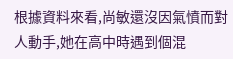根據資料來看,尚敏還沒因氣憤而對人動手,她在高中時遇到個混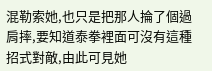混勒索她,也只是把那人掄了個過肩摔,要知道泰拳裡面可沒有這種招式對敵,由此可見她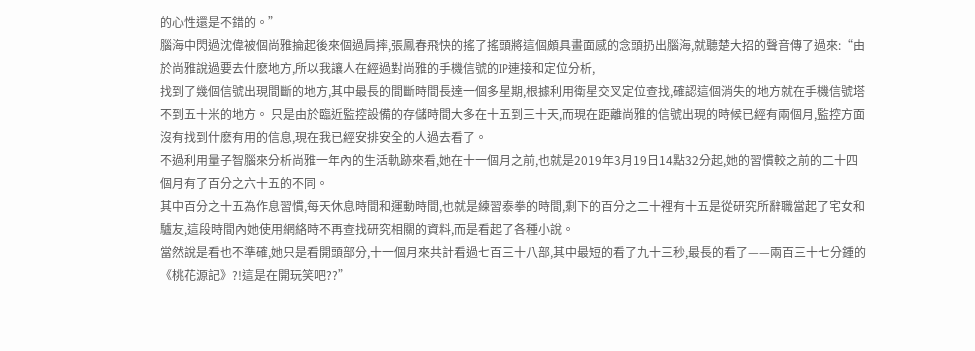的心性還是不錯的。”
腦海中閃過沈偉被個尚雅掄起後來個過肩摔,張鳳春飛快的搖了搖頭將這個頗具畫面感的念頭扔出腦海,就聽楚大招的聲音傳了過來:“由於尚雅說過要去什麽地方,所以我讓人在經過對尚雅的手機信號的IP連接和定位分析,
找到了幾個信號出現間斷的地方,其中最長的間斷時間長達一個多星期,根據利用衛星交叉定位查找,確認這個消失的地方就在手機信號塔不到五十米的地方。 只是由於臨近監控設備的存儲時間大多在十五到三十天,而現在距離尚雅的信號出現的時候已經有兩個月,監控方面沒有找到什麽有用的信息,現在我已經安排安全的人過去看了。
不過利用量子智腦來分析尚雅一年內的生活軌跡來看,她在十一個月之前,也就是2019年3月19日14點32分起,她的習慣較之前的二十四個月有了百分之六十五的不同。
其中百分之十五為作息習慣,每天休息時間和運動時間,也就是練習泰拳的時間,剩下的百分之二十裡有十五是從研究所辭職當起了宅女和驢友,這段時間內她使用網絡時不再查找研究相關的資料,而是看起了各種小說。
當然說是看也不準確,她只是看開頭部分,十一個月來共計看過七百三十八部,其中最短的看了九十三秒,最長的看了——兩百三十七分鍾的《桃花源記》?!這是在開玩笑吧??”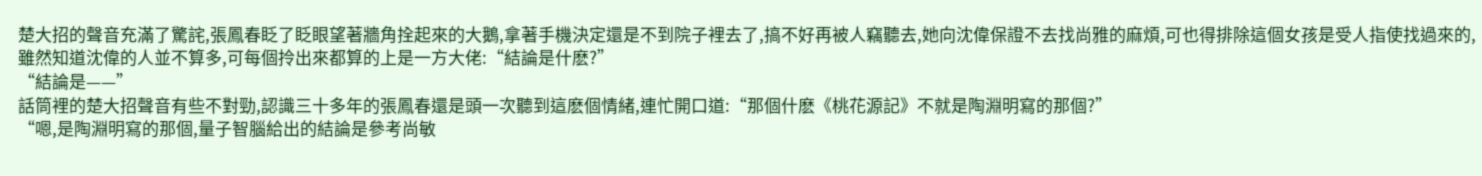楚大招的聲音充滿了驚詫,張鳳春眨了眨眼望著牆角拴起來的大鵝,拿著手機決定還是不到院子裡去了,搞不好再被人竊聽去,她向沈偉保證不去找尚雅的麻煩,可也得排除這個女孩是受人指使找過來的,雖然知道沈偉的人並不算多,可每個拎出來都算的上是一方大佬:“結論是什麽?”
“結論是——”
話筒裡的楚大招聲音有些不對勁,認識三十多年的張鳳春還是頭一次聽到這麽個情緒,連忙開口道:“那個什麽《桃花源記》不就是陶淵明寫的那個?”
“嗯,是陶淵明寫的那個,量子智腦給出的結論是參考尚敏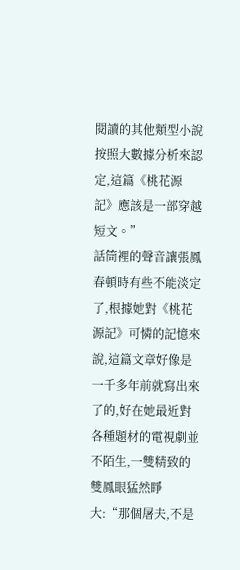閱讀的其他類型小說按照大數據分析來認定,這篇《桃花源記》應該是一部穿越短文。”
話筒裡的聲音讓張鳳春頓時有些不能淡定了,根據她對《桃花源記》可憐的記憶來說,這篇文章好像是一千多年前就寫出來了的,好在她最近對各種題材的電視劇並不陌生,一雙精致的雙鳳眼猛然睜大:“那個屠夫,不是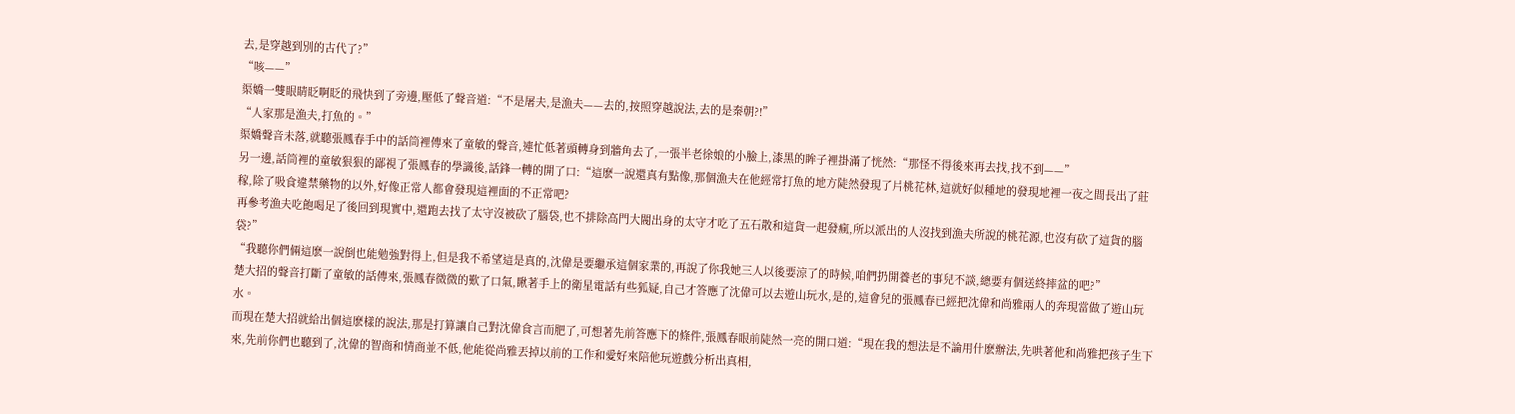去,是穿越到別的古代了?”
“咳——”
渠嬌一雙眼睛眨啊眨的飛快到了旁邊,壓低了聲音道:“不是屠夫,是漁夫——去的,按照穿越說法,去的是秦朝?!”
“人家那是漁夫,打魚的。”
渠嬌聲音未落,就聽張鳳春手中的話筒裡傳來了童敏的聲音,連忙低著頭轉身到牆角去了,一張半老徐娘的小臉上,漆黑的眸子裡掛滿了恍然:“那怪不得後來再去找,找不到——”
另一邊,話筒裡的童敏狠狠的鄙視了張鳳春的學識後,話鋒一轉的開了口:“這麽一說還真有點像,那個漁夫在他經常打魚的地方陡然發現了片桃花林,這就好似種地的發現地裡一夜之間長出了莊稼,除了吸食違禁藥物的以外,好像正常人都會發現這裡面的不正常吧?
再參考漁夫吃飽喝足了後回到現實中,還跑去找了太守沒被砍了腦袋,也不排除高門大閥出身的太守才吃了五石散和這貨一起發瘋,所以派出的人沒找到漁夫所說的桃花源,也沒有砍了這貨的腦袋?”
“我聽你們倆這麽一說倒也能勉強對得上,但是我不希望這是真的,沈偉是要繼承這個家業的,再說了你我她三人以後要涼了的時候,咱們扔開養老的事兒不談,總要有個送終摔盆的吧?”
楚大招的聲音打斷了童敏的話傳來,張鳳春微微的歎了口氣,瞅著手上的衛星電話有些狐疑,自己才答應了沈偉可以去遊山玩水,是的,這會兒的張鳳春已經把沈偉和尚雅兩人的奔現當做了遊山玩水。
而現在楚大招就給出個這麽樣的說法,那是打算讓自己對沈偉食言而肥了,可想著先前答應下的條件,張鳳春眼前陡然一亮的開口道:“現在我的想法是不論用什麽辦法,先哄著他和尚雅把孩子生下來,先前你們也聽到了,沈偉的智商和情商並不低,他能從尚雅丟掉以前的工作和愛好來陪他玩遊戲分析出真相,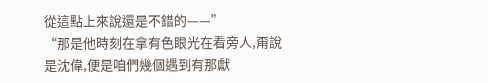從這點上來說還是不錯的——”
“那是他時刻在拿有色眼光在看旁人,甭說是沈偉,便是咱們幾個遇到有那獻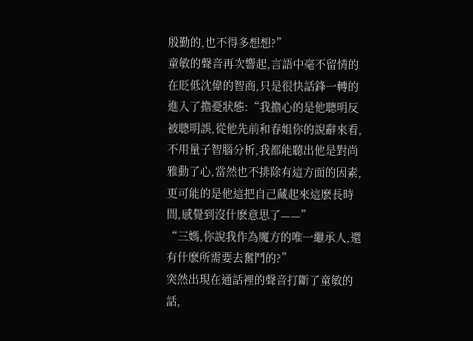殷勤的,也不得多想想?”
童敏的聲音再次響起,言語中毫不留情的在貶低沈偉的智商,只是很快話鋒一轉的進入了擔憂狀態:“我擔心的是他聰明反被聰明誤,從他先前和春姐你的說辭來看,不用量子智腦分析,我都能聽出他是對尚雅動了心,當然也不排除有這方面的因素,更可能的是他這把自己藏起來這麽長時間,感覺到沒什麽意思了——”
“三媽,你說我作為魔方的唯一繼承人,還有什麽所需要去奮鬥的?”
突然出現在通話裡的聲音打斷了童敏的話,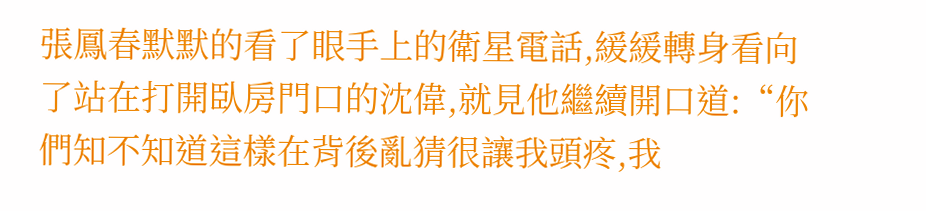張鳳春默默的看了眼手上的衛星電話,緩緩轉身看向了站在打開臥房門口的沈偉,就見他繼續開口道:“你們知不知道這樣在背後亂猜很讓我頭疼,我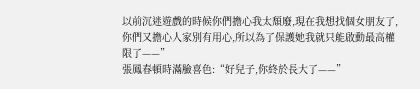以前沉迷遊戲的時候你們擔心我太頹廢,現在我想找個女朋友了,你們又擔心人家別有用心,所以為了保護她我就只能啟動最高權限了——”
張鳳春頓時滿臉喜色:“好兒子,你終於長大了——”